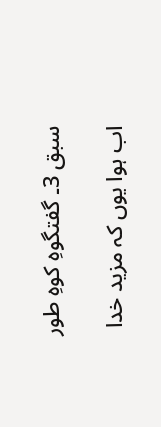سبق 3۔ گفتگوہِ کوہِ طور

اب ہوا یوں کہ مزید خدا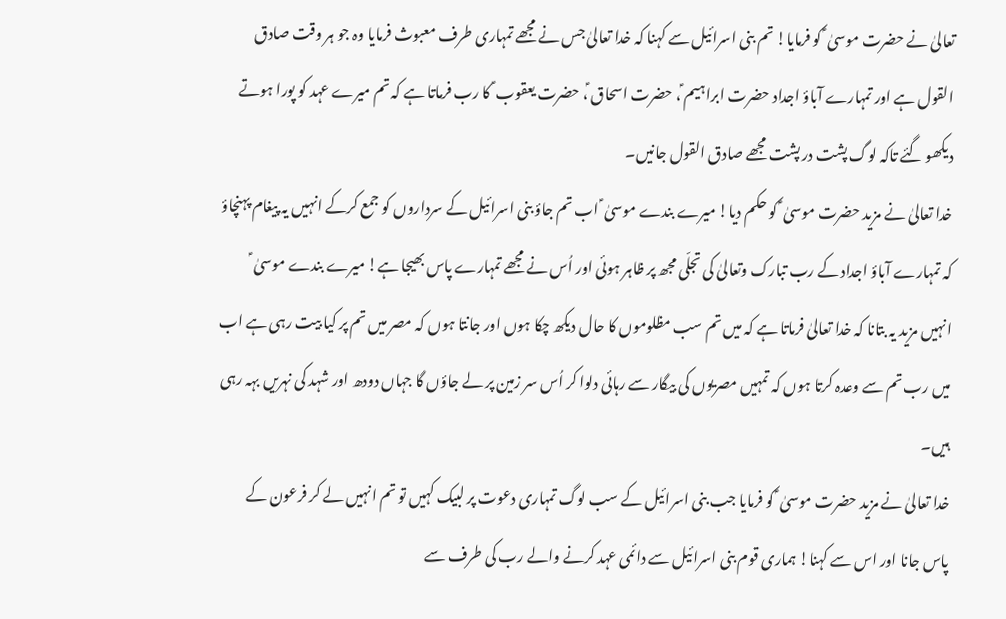تعالیٰ نے حضرت موسیٰ ؑ کو فرمایا! تم بنی اسرائیل سے کہنا کہ خدا تعالیٰ جس نے مجھے تمہاری طرف معبوث فرمایا وہ جو ہر وقت صادق القول ہے اور تمہارے آباؤ اجداد حضرت ابراہیم ؑ، حضرت اسحاق ؑ، حضرت یعقوب ؑ کا رب فرماتا ہے کہ تم میرے عہد کو پورا ہوتے دیکھو گئے تاکہ لوگ پشت در پشت مجھے صادق القول جانیں۔
خدا تعالیٰ نے مزید حضرت موسیٰ ؑ کو حکم دیا! میرے بندے موسیٰ ؑ اب تم جاؤ بنی اسرائیل کے سرداروں کو جمع کرکے انہیں یہ پیغام پہنچاؤ کہ تمہارے آباؤ اجداد کے رب تبارک وتعالیٰ کی تجلّی مجھ پر ظاہر ہوئی اور اُس نے مجھے تمہارے پاس بھیجا ہے! میرے بندے موسیٰ ؑ انہیں مزید یہ بتانا کہ خدا تعالیٰ فرماتا ہے کہ میں تم سب مظلوموں کا حال دیکھ چکا ہوں اور جانتا ہوں کہ مصر میں تم پر کیا بیت رہی ہے اب میں رب تم سے وعدہ کرتا ہوں کہ تمہیں مصریوں کی بیگار سے رہائی دلوا کر اُس سر زمین پر لے جاؤں گا جہاں دودھ اور شہد کی نہریں بہہ رہی ہیں۔
خدا تعالیٰ نے مزید حضرت موسیٰ ؑ کو فرمایا جب بنی اسرائیل کے سب لوگ تمہاری دعوت پر لبیک کہیں تو تم انہیں لے کر فرعون کے پاس جانا اور اس سے کہنا! ہماری قوم بنی اسرائیل سے دائمی عہد کرنے والے رب کی طرف سے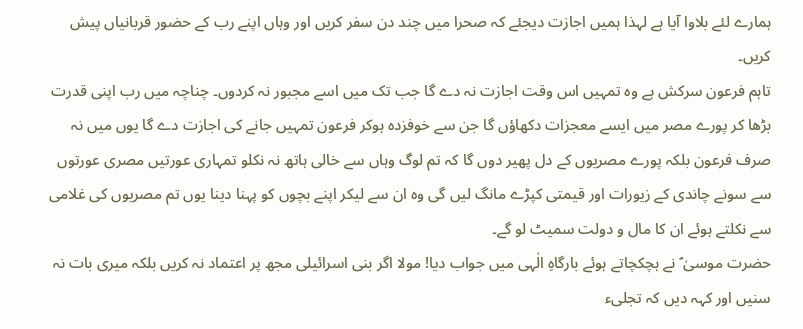ہمارے لئے بلاوا آیا ہے لہذا ہمیں اجازت دیجئے کہ صحرا میں چند دن سفر کریں اور وہاں اپنے رب کے حضور قربانیاں پیش کریں۔
تاہم فرعون سرکش ہے وہ تمہیں اس وقت اجازت نہ دے گا جب تک میں اسے مجبور نہ کردوں۔ چناچہ میں رب اپنی قدرت بڑھا کر پورے مصر میں ایسے معجزات دکھاؤں گا جن سے خوفزدہ ہوکر فرعون تمہیں جانے کی اجازت دے گا یوں میں نہ صرف فرعون بلکہ پورے مصریوں کے دل پھیر دوں گا کہ تم لوگ وہاں سے خالی ہاتھ نہ نکلو تمہاری عورتیں مصری عورتوں سے سونے چاندی کے زیورات اور قیمتی کپڑے مانگ لیں گی وہ ان سے لیکر اپنے بچوں کو پہنا دینا یوں تم مصریوں کی غلامی سے نکلتے ہوئے ان کا مال و دولت سمیٹ لو گے۔
حضرت موسیٰ ؑ نے ہچکچاتے ہوئے بارگاہِ الٰہی میں جواب دیا! مولا اگر بنی اسرائیلی مجھ پر اعتماد نہ کریں بلکہ میری بات نہ سنیں اور کہہ دیں کہ تجلیء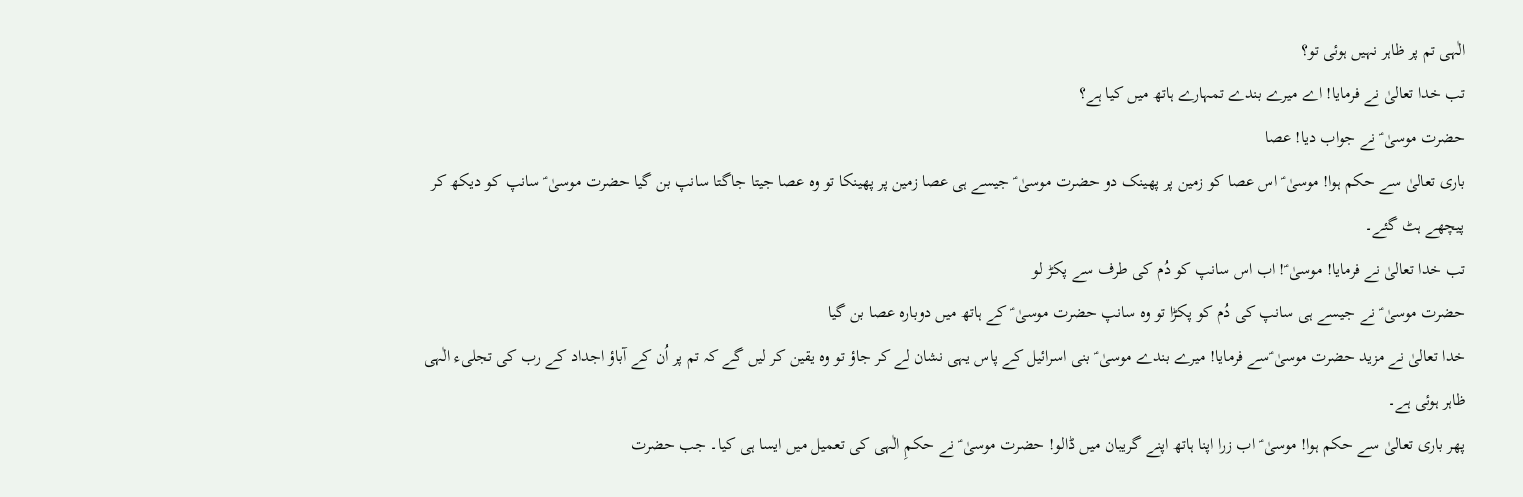الٰہی تم پر ظاہر نہیں ہوئی تو؟
تب خدا تعالیٰ نے فرمایا! اے میرے بندے تمہارے ہاتھ میں کیا ہے؟
حضرت موسیٰ ؑ نے جواب دیا! عصا
باری تعالیٰ سے حکم ہوا! موسیٰ ؑ اس عصا کو زمین پر پھینک دو حضرت موسیٰ ؑ جیسے ہی عصا زمین پر پھینکا تو وہ عصا جیتا جاگتا سانپ بن گیا حضرت موسیٰ ؑ سانپ کو دیکھ کر پیچھے ہٹ گئے۔
تب خدا تعالیٰ نے فرمایا! موسیٰ ؑ! اب اس سانپ کو دُم کی طرف سے پکڑ لو
حضرت موسیٰ ؑ نے جیسے ہی سانپ کی دُم کو پکڑا تو وہ سانپ حضرت موسیٰ ؑ کے ہاتھ میں دوباره عصا بن گیا
خدا تعالیٰ نے مزید حضرت موسیٰ ؑسے فرمایا! میرے بندے موسیٰ ؑ بنی اسرائیل کے پاس یہی نشان لے کر جاؤ تو وہ یقین کر لیں گے کہ تم پر اُن کے آباؤ اجداد کے رب کی تجلیء الٰہی ظاہر ہوئی ہے۔
پھر باری تعالیٰ سے حکم ہوا! موسیٰ ؑ اب زرا اپنا ہاتھ اپنے گریبان میں ڈالو! حضرت موسیٰ ؑ نے حکمِ الٰہی کی تعمیل میں ایسا ہی کیا۔ جب حضرت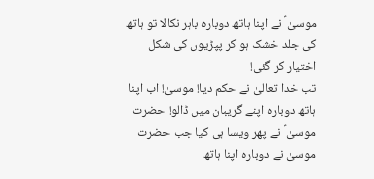موسیٰ ؑ نے اپنا ہاتھ دوباره باہر نکالا تو ہاتھ کی جلد خشک ہو کر پپڑیوں کی شکل اختیار کر گئی!
تب خدا تعالیٰ نے حکم دیا! موسیٰ! اب اپنا ہاتھ دوباره اپنے گریبان میں ڈالو! حضرت موسیٰ ؑ نے پھر ویسا ہی کیا جب حضرت موسیٰ نے دوباره اپنا ہاتھ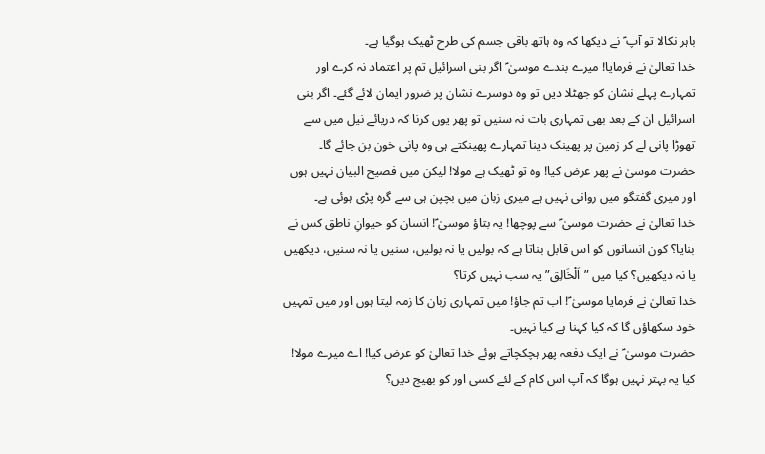باہر نکالا تو آپ ؑ نے دیکھا کہ وہ ہاتھ باقی جسم کی طرح ٹھیک ہوگیا ہے۔
خدا تعالیٰ نے فرمایا! میرے بندے موسیٰ ؑ اگر بنی اسرائیل تم پر اعتماد نہ کرے اور تمہارے پہلے نشان کو جھٹلا دیں تو وہ دوسرے نشان پر ضرور ایمان لائے گئے۔ اگر بنی اسرائیل ان کے بعد بھی تمہاری بات نہ سنیں تو پھر یوں کرنا کہ دریائے نیل میں سے تھوڑا پانی لے کر زمین پر پھینک دینا تمہارے پھینکتے ہی وہ پانی خون بن جائے گا۔
حضرت موسیٰ نے پھر عرض کیا! وہ تو ٹھیک ہے مولا! لیکن میں فصیح البیان نہیں ہوں اور میری گفتگو میں روانی نہیں ہے میری زبان میں بچپن ہی سے گرہ پڑی ہوئی ہے۔
خدا تعالیٰ نے حضرت موسیٰ ؑ سے پوچھا! یہ بتاؤ موسیٰ ؑ! انسان کو حیوانِ ناطق کس نے بنایا؟ کون انسانوں کو اس قابل بناتا ہے کہ بولیں یا نہ بولیں، سنیں یا نہ سنیں، دیکھیں یا نہ دیکھیں؟ کیا میں ” اَلْخَالِق” یہ سب نہیں کرتا؟
خدا تعالیٰ نے فرمایا موسیٰ ؑ! اب تم جاؤ! میں تمہاری زبان کا زمہ لیتا ہوں اور میں تمہیں خود سکھاؤں گا کہ کیا کہنا ہے کیا نہیں۔
حضرت موسیٰ ؑ نے ایک دفعہ پھر ہچکچاتے ہوئے خدا تعالیٰ کو عرض کیا! اے میرے مولا! کیا یہ بہتر نہیں ہوگا کہ آپ اس کام کے لئے کسی اور کو بھیج دیں؟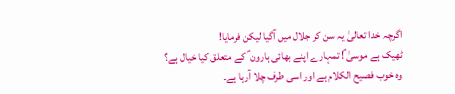اگرچہ خدا تعالیٰ یہ سن کر جلال میں آگیا لیکن فرمایا!
ٹھیک ہے موسیٰ ؑ! تمہارے اپنے بھائی ہارون ؑ کے متعلق کیا خیال ہے؟ وہ خوب فصیح الکلام ہے اور اسی طرف چلا آرہا ہے۔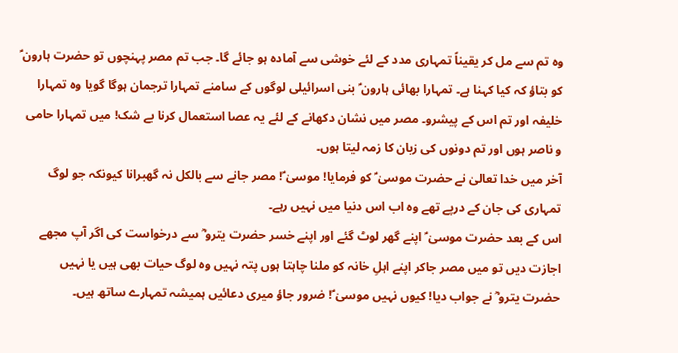وہ تم سے مل کر یقیناً تمہاری مدد کے لئے خوشی سے آمادہ ہو جائے گا۔ جب تم مصر پہنچوں تو حضرت ہارون ؑ کو بتاؤ کہ کیا کہنا ہے۔ تمہارا بھائی ہارون ؑ بنی اسرائیلی لوگوں کے سامنے تمہارا ترجمان ہوگا گویا وہ تمہارا خلیفہ اور تم اس کے پیشرو۔ مصر میں نشان دکھانے کے لئے یہ عصا استعمال کرنا بے شک! میں تمہارا حامی و ناصر ہوں اور تم دونوں کی زبان کا زمہ لیتا ہوں۔
آخر میں خدا تعالیٰ نے حضرت موسیٰ ؑ کو فرمایا! موسیٰ ؑ! مصر جانے سے بالکل نہ گھبرانا کیونکہ جو لوگ تمہاری کی جان کے درپے تھے وہ اب اس دنیا میں نہیں رہے۔
اس کے بعد حضرت موسیٰ ؑ اپنے گھر لوٹ گئے اور اپنے خسر حضرت یترو ؓ سے درخواست کی اگر آپ مجھے اجازت دیں تو میں مصر جاکر اپنے اہلِ خانہ کو ملنا چاہتا ہوں پتہ نہیں وہ لوگ حیات بھی ہیں یا نہیں
حضرت یترو ؓ نے جواب دیا! کیوں نہیں موسیٰ ؑ! ضرور جاؤ میری دعائیں ہمیشہ تمہارے ساتھ ہیں۔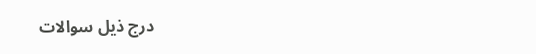درج ذیل سوالات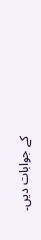کے جوابات دیں۔